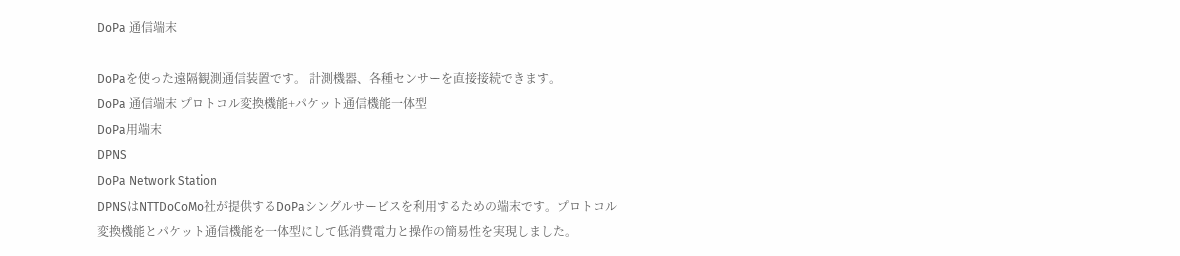DoPa 通信端末

DoPaを使った遠隔観測通信装置です。 計測機器、各種センサーを直接接続できます。
DoPa 通信端末 プロトコル変換機能+パケット通信機能一体型
DoPa用端末
DPNS
DoPa Network Station
DPNSはNTTDoCoMo社が提供するDoPaシングルサービスを利用するための端末です。プロトコル変換機能とパケット通信機能を一体型にして低消費電力と操作の簡易性を実現しました。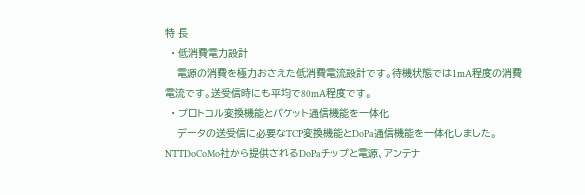特 長
  • 低消費電力設計
    電源の消費を極力おさえた低消費電流設計です。待機状態では1mA程度の消費電流です。送受信時にも平均で80mA程度です。
  • プロトコル変換機能とパケット通信機能を一体化
    データの送受信に必要なTCP変換機能とDoPa通信機能を一体化しました。NTTDoCoMo社から提供されるDoPaチップと電源、アンテナ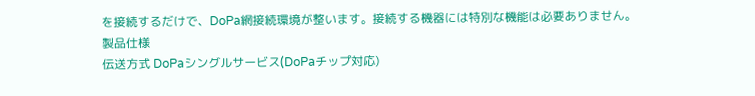を接続するだけで、DoPa網接続環境が整います。接続する機器には特別な機能は必要ありません。
製品仕様
伝送方式 DoPaシングルサービス(DoPaチップ対応)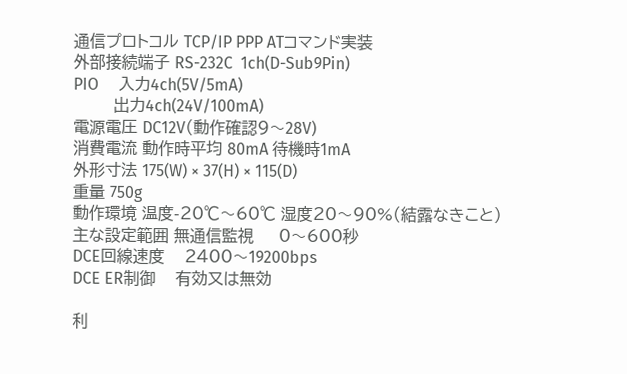通信プロトコル TCP/IP PPP ATコマンド実装
外部接続端子 RS-232C  1ch(D-Sub9Pin)
PIO     入力4ch(5V/5mA)
        出力4ch(24V/100mA)
電源電圧 DC12V(動作確認9〜28V)
消費電流 動作時平均 80mA 待機時1mA
外形寸法 175(W) × 37(H) × 115(D)
重量 750g
動作環境 温度-20℃〜60℃ 湿度20〜90%(結露なきこと)
主な設定範囲 無通信監視     0〜600秒
DCE回線速度    2400〜19200bps
DCE ER制御    有効又は無効

利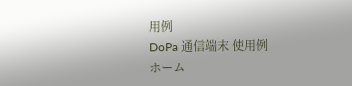用例
DoPa 通信端末 使用例
ホーム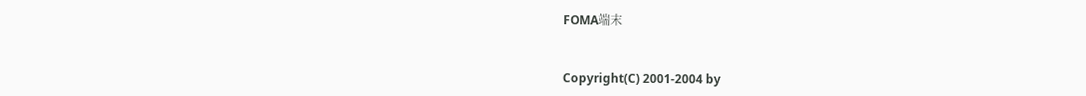FOMA端末


Copyright(C) 2001-2004 by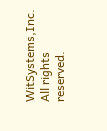WitSystems,Inc. All rights reserved.